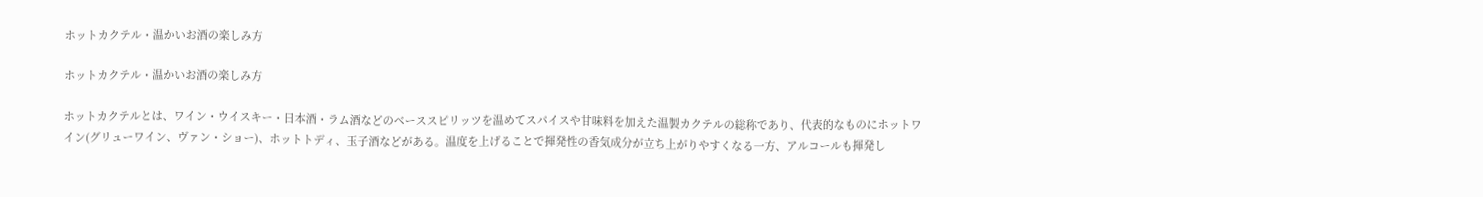ホットカクテル・温かいお酒の楽しみ方

ホットカクテル・温かいお酒の楽しみ方

ホットカクテルとは、ワイン・ウイスキー・日本酒・ラム酒などのベーススピリッツを温めてスパイスや甘味料を加えた温製カクテルの総称であり、代表的なものにホットワイン(グリューワイン、ヴァン・ショー)、ホットトディ、玉子酒などがある。温度を上げることで揮発性の香気成分が立ち上がりやすくなる一方、アルコールも揮発し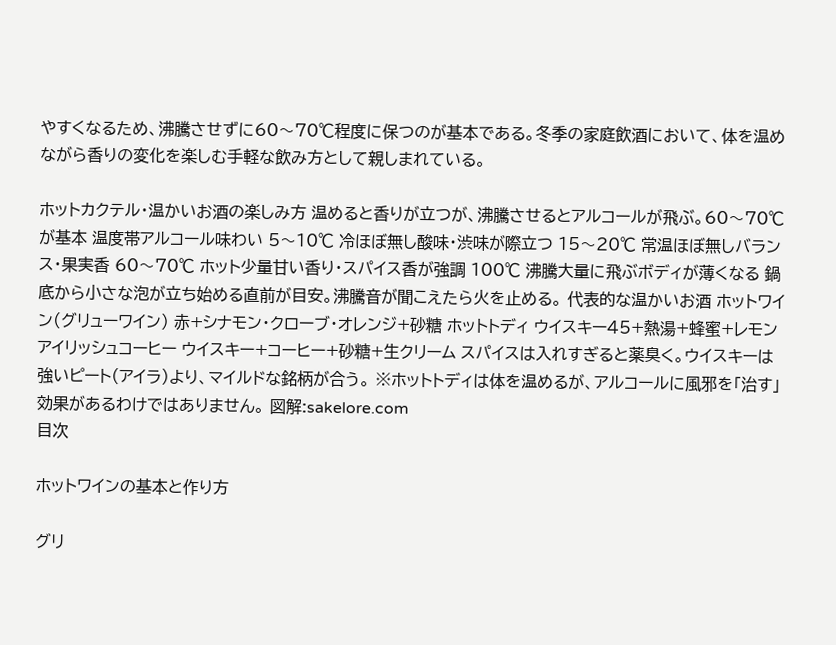やすくなるため、沸騰させずに60〜70℃程度に保つのが基本である。冬季の家庭飲酒において、体を温めながら香りの変化を楽しむ手軽な飲み方として親しまれている。

ホットカクテル・温かいお酒の楽しみ方 温めると香りが立つが、沸騰させるとアルコールが飛ぶ。60〜70℃が基本 温度帯アルコール味わい 5〜10℃ 冷ほぼ無し酸味・渋味が際立つ 15〜20℃ 常温ほぼ無しバランス・果実香 60〜70℃ ホット少量甘い香り・スパイス香が強調 100℃ 沸騰大量に飛ぶボディが薄くなる 鍋底から小さな泡が立ち始める直前が目安。沸騰音が聞こえたら火を止める。 代表的な温かいお酒 ホットワイン(グリューワイン) 赤+シナモン・クローブ・オレンジ+砂糖 ホットトディ ウイスキー45+熱湯+蜂蜜+レモン アイリッシュコーヒー ウイスキー+コーヒー+砂糖+生クリーム スパイスは入れすぎると薬臭く。ウイスキーは強いピート(アイラ)より、マイルドな銘柄が合う。 ※ホットトディは体を温めるが、アルコールに風邪を「治す」効果があるわけではありません。 図解:sakelore.com
目次

ホットワインの基本と作り方

グリ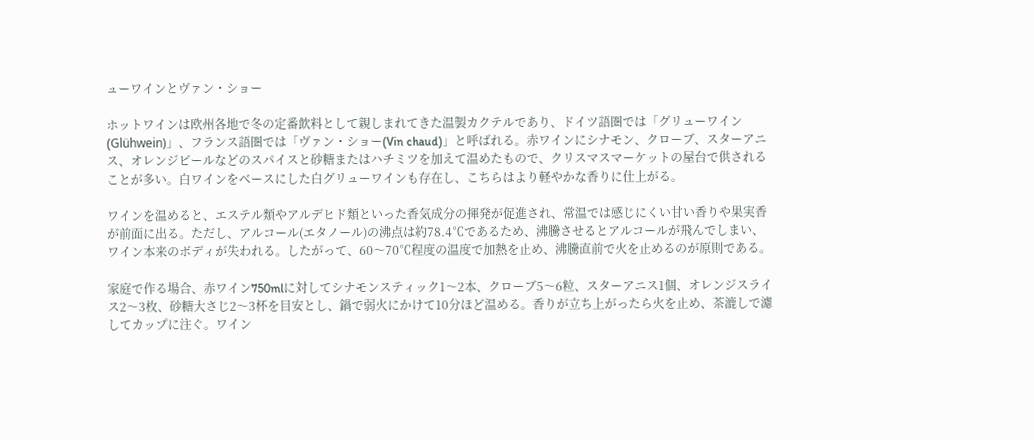ューワインとヴァン・ショー

ホットワインは欧州各地で冬の定番飲料として親しまれてきた温製カクテルであり、ドイツ語圏では「グリューワイン(Glühwein)」、フランス語圏では「ヴァン・ショー(Vin chaud)」と呼ばれる。赤ワインにシナモン、クローブ、スターアニス、オレンジピールなどのスパイスと砂糖またはハチミツを加えて温めたもので、クリスマスマーケットの屋台で供されることが多い。白ワインをベースにした白グリューワインも存在し、こちらはより軽やかな香りに仕上がる。

ワインを温めると、エステル類やアルデヒド類といった香気成分の揮発が促進され、常温では感じにくい甘い香りや果実香が前面に出る。ただし、アルコール(エタノール)の沸点は約78.4℃であるため、沸騰させるとアルコールが飛んでしまい、ワイン本来のボディが失われる。したがって、60〜70℃程度の温度で加熱を止め、沸騰直前で火を止めるのが原則である。

家庭で作る場合、赤ワイン750mlに対してシナモンスティック1〜2本、クローブ5〜6粒、スターアニス1個、オレンジスライス2〜3枚、砂糖大さじ2〜3杯を目安とし、鍋で弱火にかけて10分ほど温める。香りが立ち上がったら火を止め、茶漉しで濾してカップに注ぐ。ワイン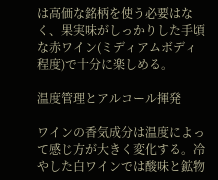は高価な銘柄を使う必要はなく、果実味がしっかりした手頃な赤ワイン(ミディアムボディ程度)で十分に楽しめる。

温度管理とアルコール揮発

ワインの香気成分は温度によって感じ方が大きく変化する。冷やした白ワインでは酸味と鉱物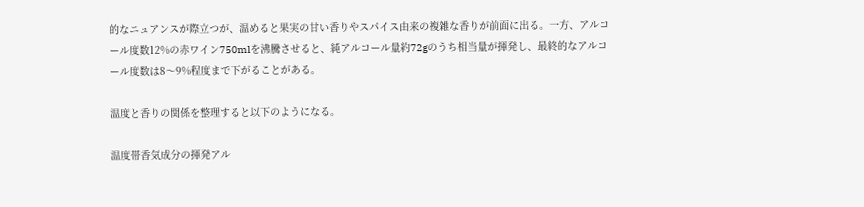的なニュアンスが際立つが、温めると果実の甘い香りやスパイス由来の複雑な香りが前面に出る。一方、アルコール度数12%の赤ワイン750mlを沸騰させると、純アルコール量約72gのうち相当量が揮発し、最終的なアルコール度数は8〜9%程度まで下がることがある。

温度と香りの関係を整理すると以下のようになる。

温度帯香気成分の揮発アル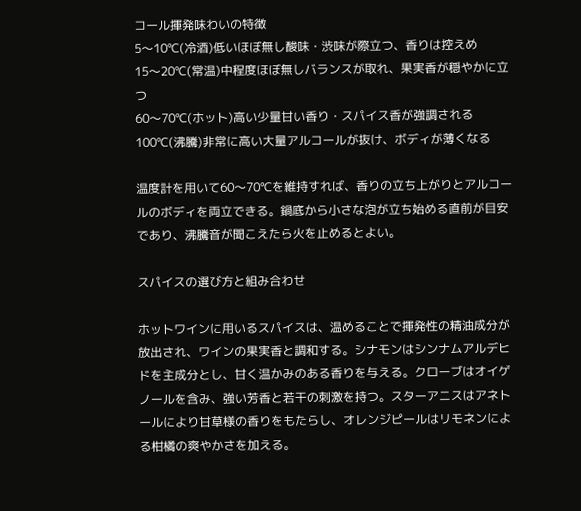コール揮発味わいの特徴
5〜10℃(冷酒)低いほぼ無し酸味・渋味が際立つ、香りは控えめ
15〜20℃(常温)中程度ほぼ無しバランスが取れ、果実香が穏やかに立つ
60〜70℃(ホット)高い少量甘い香り・スパイス香が強調される
100℃(沸騰)非常に高い大量アルコールが抜け、ボディが薄くなる

温度計を用いて60〜70℃を維持すれば、香りの立ち上がりとアルコールのボディを両立できる。鍋底から小さな泡が立ち始める直前が目安であり、沸騰音が聞こえたら火を止めるとよい。

スパイスの選び方と組み合わせ

ホットワインに用いるスパイスは、温めることで揮発性の精油成分が放出され、ワインの果実香と調和する。シナモンはシンナムアルデヒドを主成分とし、甘く温かみのある香りを与える。クローブはオイゲノールを含み、強い芳香と若干の刺激を持つ。スターアニスはアネトールにより甘草様の香りをもたらし、オレンジピールはリモネンによる柑橘の爽やかさを加える。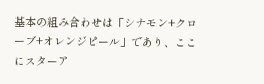基本の組み合わせは「シナモン+クローブ+オレンジピール」であり、ここにスターア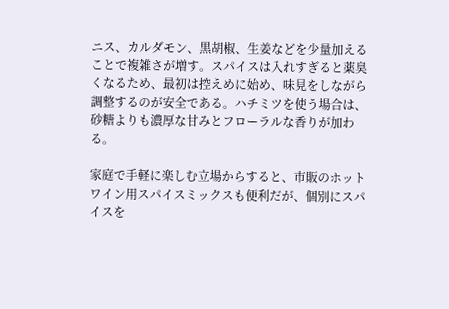ニス、カルダモン、黒胡椒、生姜などを少量加えることで複雑さが増す。スパイスは入れすぎると薬臭くなるため、最初は控えめに始め、味見をしながら調整するのが安全である。ハチミツを使う場合は、砂糖よりも濃厚な甘みとフローラルな香りが加わる。

家庭で手軽に楽しむ立場からすると、市販のホットワイン用スパイスミックスも便利だが、個別にスパイスを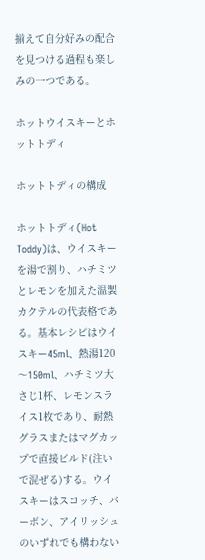揃えて自分好みの配合を見つける過程も楽しみの一つである。

ホットウイスキーとホットトディ

ホットトディの構成

ホットトディ(Hot Toddy)は、ウイスキーを湯で割り、ハチミツとレモンを加えた温製カクテルの代表格である。基本レシピはウイスキー45ml、熱湯120〜150ml、ハチミツ大さじ1杯、レモンスライス1枚であり、耐熱グラスまたはマグカップで直接ビルド(注いで混ぜる)する。ウイスキーはスコッチ、バーボン、アイリッシュのいずれでも構わない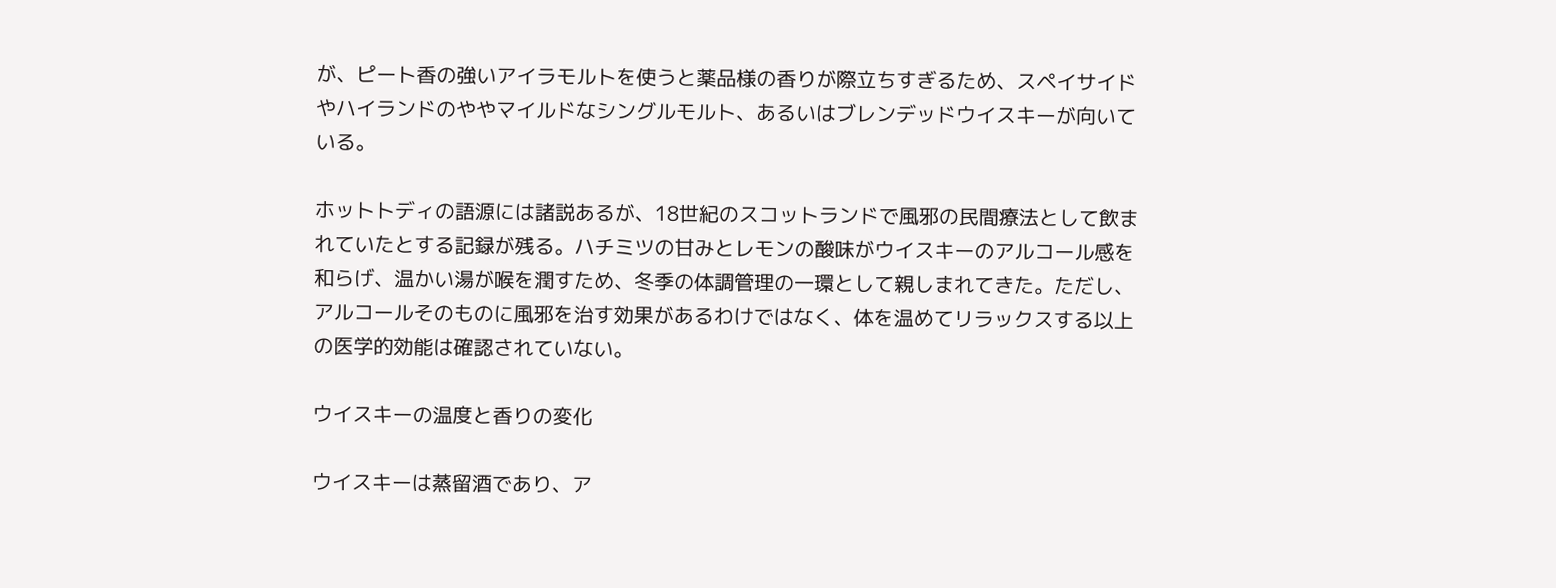が、ピート香の強いアイラモルトを使うと薬品様の香りが際立ちすぎるため、スペイサイドやハイランドのややマイルドなシングルモルト、あるいはブレンデッドウイスキーが向いている。

ホットトディの語源には諸説あるが、18世紀のスコットランドで風邪の民間療法として飲まれていたとする記録が残る。ハチミツの甘みとレモンの酸味がウイスキーのアルコール感を和らげ、温かい湯が喉を潤すため、冬季の体調管理の一環として親しまれてきた。ただし、アルコールそのものに風邪を治す効果があるわけではなく、体を温めてリラックスする以上の医学的効能は確認されていない。

ウイスキーの温度と香りの変化

ウイスキーは蒸留酒であり、ア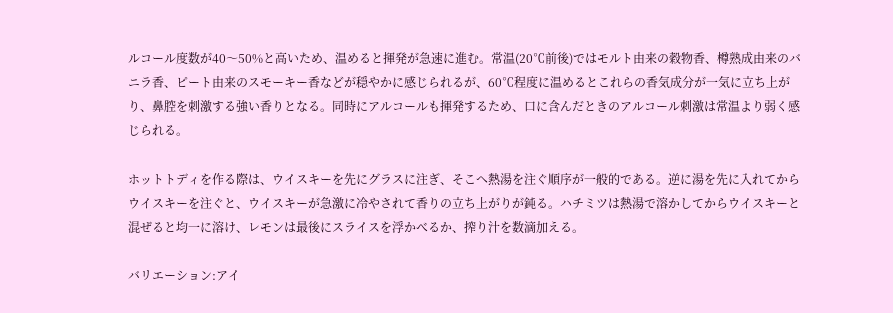ルコール度数が40〜50%と高いため、温めると揮発が急速に進む。常温(20℃前後)ではモルト由来の穀物香、樽熟成由来のバニラ香、ピート由来のスモーキー香などが穏やかに感じられるが、60℃程度に温めるとこれらの香気成分が一気に立ち上がり、鼻腔を刺激する強い香りとなる。同時にアルコールも揮発するため、口に含んだときのアルコール刺激は常温より弱く感じられる。

ホットトディを作る際は、ウイスキーを先にグラスに注ぎ、そこへ熱湯を注ぐ順序が一般的である。逆に湯を先に入れてからウイスキーを注ぐと、ウイスキーが急激に冷やされて香りの立ち上がりが鈍る。ハチミツは熱湯で溶かしてからウイスキーと混ぜると均一に溶け、レモンは最後にスライスを浮かべるか、搾り汁を数滴加える。

バリエーション:アイ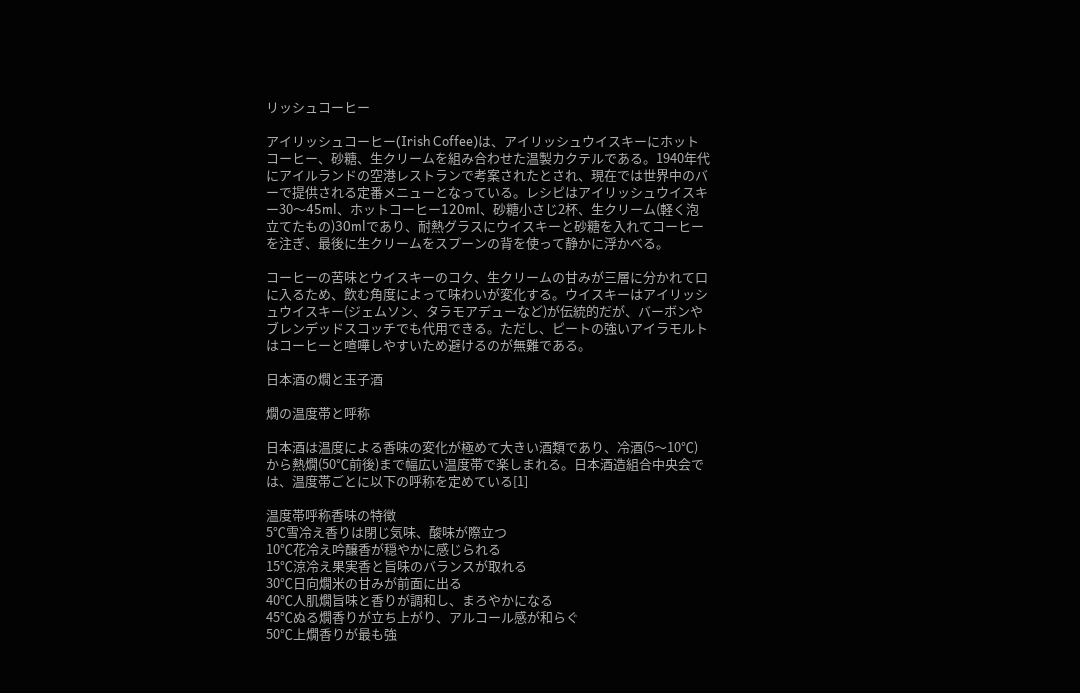リッシュコーヒー

アイリッシュコーヒー(Irish Coffee)は、アイリッシュウイスキーにホットコーヒー、砂糖、生クリームを組み合わせた温製カクテルである。1940年代にアイルランドの空港レストランで考案されたとされ、現在では世界中のバーで提供される定番メニューとなっている。レシピはアイリッシュウイスキー30〜45ml、ホットコーヒー120ml、砂糖小さじ2杯、生クリーム(軽く泡立てたもの)30mlであり、耐熱グラスにウイスキーと砂糖を入れてコーヒーを注ぎ、最後に生クリームをスプーンの背を使って静かに浮かべる。

コーヒーの苦味とウイスキーのコク、生クリームの甘みが三層に分かれて口に入るため、飲む角度によって味わいが変化する。ウイスキーはアイリッシュウイスキー(ジェムソン、タラモアデューなど)が伝統的だが、バーボンやブレンデッドスコッチでも代用できる。ただし、ピートの強いアイラモルトはコーヒーと喧嘩しやすいため避けるのが無難である。

日本酒の燗と玉子酒

燗の温度帯と呼称

日本酒は温度による香味の変化が極めて大きい酒類であり、冷酒(5〜10℃)から熱燗(50℃前後)まで幅広い温度帯で楽しまれる。日本酒造組合中央会では、温度帯ごとに以下の呼称を定めている[1]

温度帯呼称香味の特徴
5℃雪冷え香りは閉じ気味、酸味が際立つ
10℃花冷え吟醸香が穏やかに感じられる
15℃涼冷え果実香と旨味のバランスが取れる
30℃日向燗米の甘みが前面に出る
40℃人肌燗旨味と香りが調和し、まろやかになる
45℃ぬる燗香りが立ち上がり、アルコール感が和らぐ
50℃上燗香りが最も強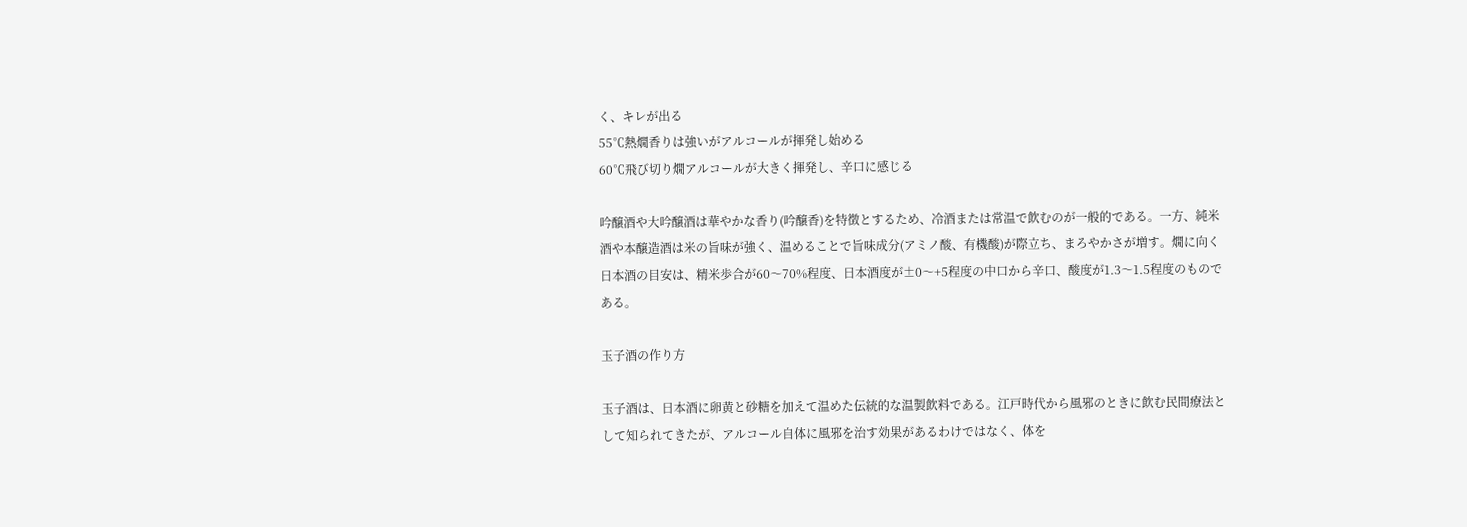く、キレが出る
55℃熱燗香りは強いがアルコールが揮発し始める
60℃飛び切り燗アルコールが大きく揮発し、辛口に感じる

吟醸酒や大吟醸酒は華やかな香り(吟醸香)を特徴とするため、冷酒または常温で飲むのが一般的である。一方、純米酒や本醸造酒は米の旨味が強く、温めることで旨味成分(アミノ酸、有機酸)が際立ち、まろやかさが増す。燗に向く日本酒の目安は、精米歩合が60〜70%程度、日本酒度が±0〜+5程度の中口から辛口、酸度が1.3〜1.5程度のものである。

玉子酒の作り方

玉子酒は、日本酒に卵黄と砂糖を加えて温めた伝統的な温製飲料である。江戸時代から風邪のときに飲む民間療法として知られてきたが、アルコール自体に風邪を治す効果があるわけではなく、体を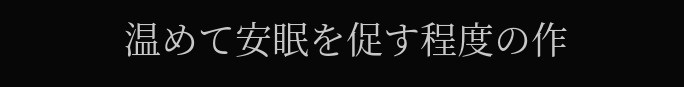温めて安眠を促す程度の作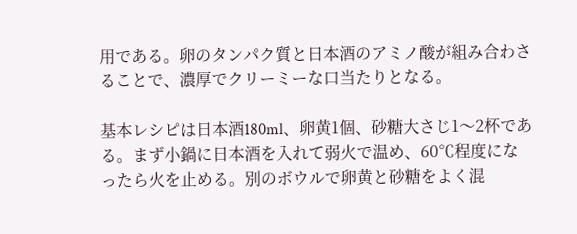用である。卵のタンパク質と日本酒のアミノ酸が組み合わさることで、濃厚でクリーミーな口当たりとなる。

基本レシピは日本酒180ml、卵黄1個、砂糖大さじ1〜2杯である。まず小鍋に日本酒を入れて弱火で温め、60℃程度になったら火を止める。別のボウルで卵黄と砂糖をよく混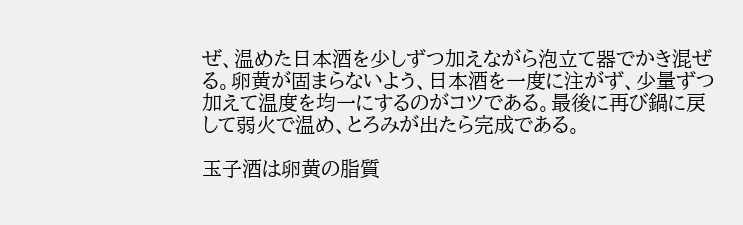ぜ、温めた日本酒を少しずつ加えながら泡立て器でかき混ぜる。卵黄が固まらないよう、日本酒を一度に注がず、少量ずつ加えて温度を均一にするのがコツである。最後に再び鍋に戻して弱火で温め、とろみが出たら完成である。

玉子酒は卵黄の脂質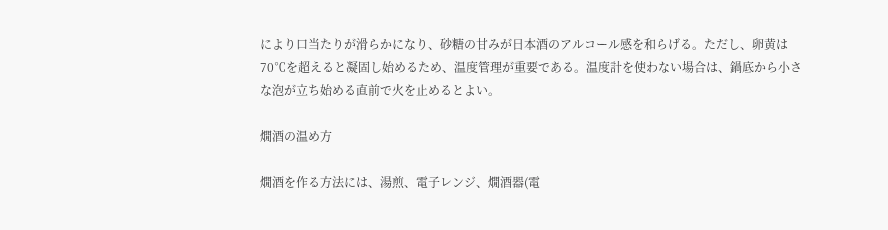により口当たりが滑らかになり、砂糖の甘みが日本酒のアルコール感を和らげる。ただし、卵黄は70℃を超えると凝固し始めるため、温度管理が重要である。温度計を使わない場合は、鍋底から小さな泡が立ち始める直前で火を止めるとよい。

燗酒の温め方

燗酒を作る方法には、湯煎、電子レンジ、燗酒器(電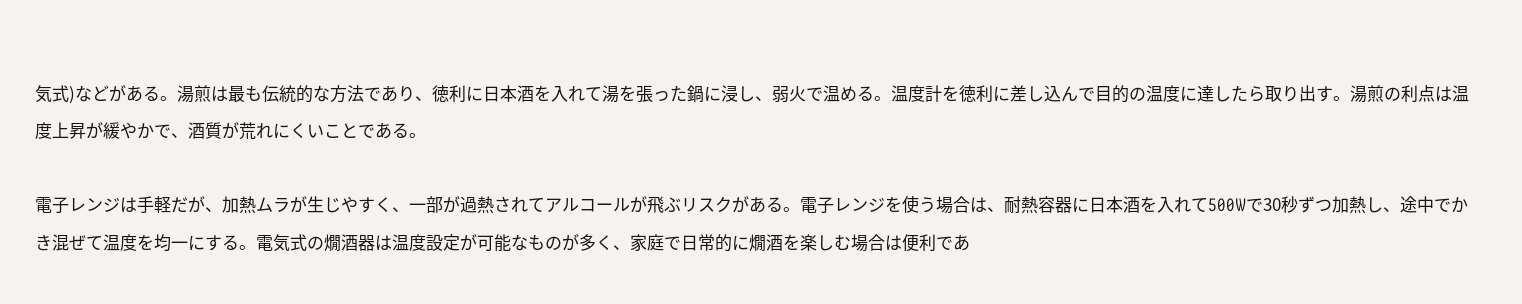気式)などがある。湯煎は最も伝統的な方法であり、徳利に日本酒を入れて湯を張った鍋に浸し、弱火で温める。温度計を徳利に差し込んで目的の温度に達したら取り出す。湯煎の利点は温度上昇が緩やかで、酒質が荒れにくいことである。

電子レンジは手軽だが、加熱ムラが生じやすく、一部が過熱されてアルコールが飛ぶリスクがある。電子レンジを使う場合は、耐熱容器に日本酒を入れて500Wで30秒ずつ加熱し、途中でかき混ぜて温度を均一にする。電気式の燗酒器は温度設定が可能なものが多く、家庭で日常的に燗酒を楽しむ場合は便利であ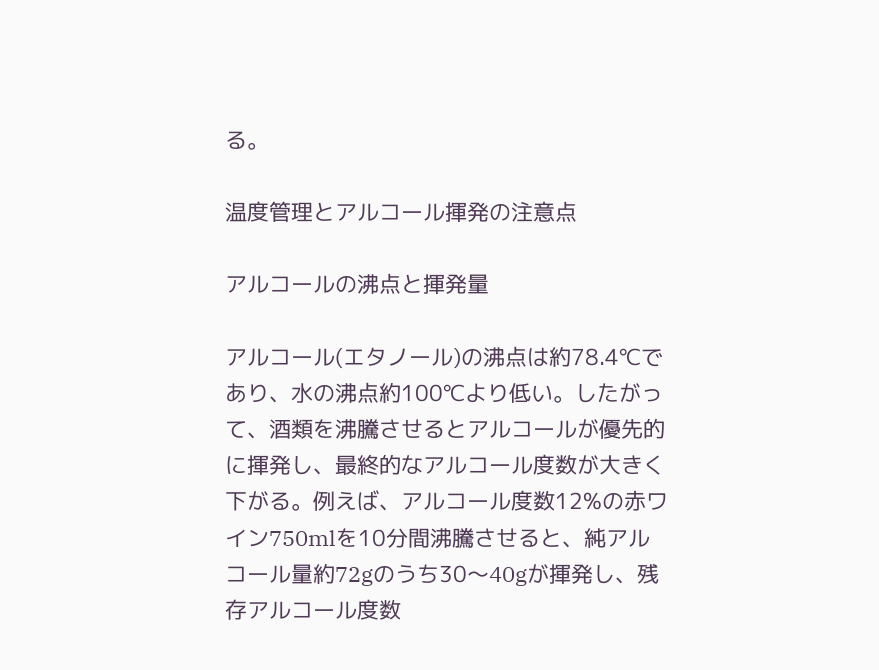る。

温度管理とアルコール揮発の注意点

アルコールの沸点と揮発量

アルコール(エタノール)の沸点は約78.4℃であり、水の沸点約100℃より低い。したがって、酒類を沸騰させるとアルコールが優先的に揮発し、最終的なアルコール度数が大きく下がる。例えば、アルコール度数12%の赤ワイン750mlを10分間沸騰させると、純アルコール量約72gのうち30〜40gが揮発し、残存アルコール度数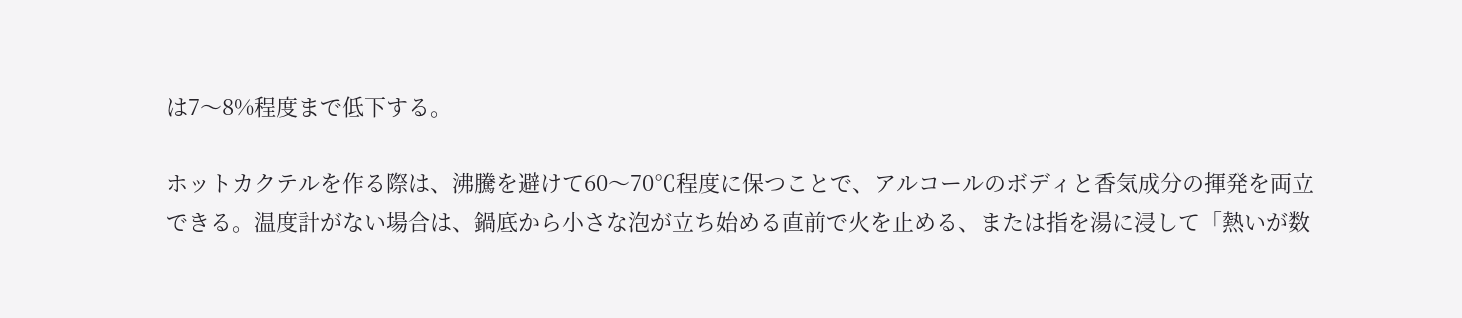は7〜8%程度まで低下する。

ホットカクテルを作る際は、沸騰を避けて60〜70℃程度に保つことで、アルコールのボディと香気成分の揮発を両立できる。温度計がない場合は、鍋底から小さな泡が立ち始める直前で火を止める、または指を湯に浸して「熱いが数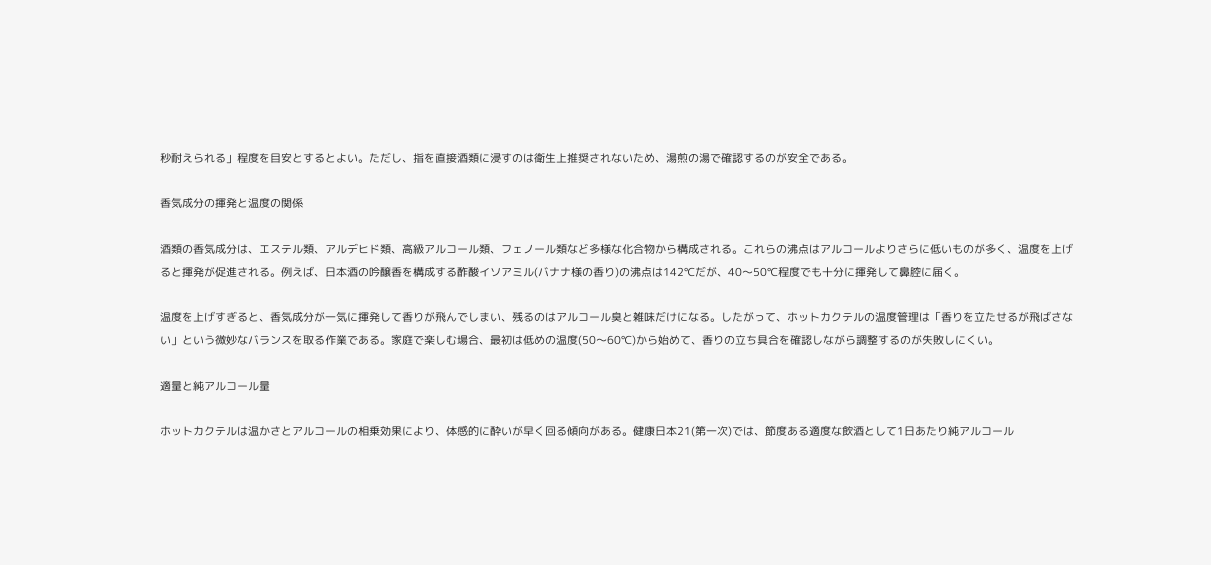秒耐えられる」程度を目安とするとよい。ただし、指を直接酒類に浸すのは衛生上推奨されないため、湯煎の湯で確認するのが安全である。

香気成分の揮発と温度の関係

酒類の香気成分は、エステル類、アルデヒド類、高級アルコール類、フェノール類など多様な化合物から構成される。これらの沸点はアルコールよりさらに低いものが多く、温度を上げると揮発が促進される。例えば、日本酒の吟醸香を構成する酢酸イソアミル(バナナ様の香り)の沸点は142℃だが、40〜50℃程度でも十分に揮発して鼻腔に届く。

温度を上げすぎると、香気成分が一気に揮発して香りが飛んでしまい、残るのはアルコール臭と雑味だけになる。したがって、ホットカクテルの温度管理は「香りを立たせるが飛ばさない」という微妙なバランスを取る作業である。家庭で楽しむ場合、最初は低めの温度(50〜60℃)から始めて、香りの立ち具合を確認しながら調整するのが失敗しにくい。

適量と純アルコール量

ホットカクテルは温かさとアルコールの相乗効果により、体感的に酔いが早く回る傾向がある。健康日本21(第一次)では、節度ある適度な飲酒として1日あたり純アルコール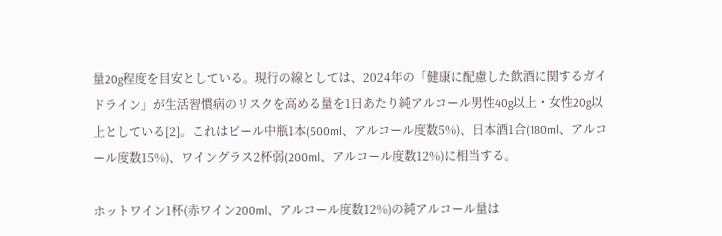量20g程度を目安としている。現行の線としては、2024年の「健康に配慮した飲酒に関するガイドライン」が生活習慣病のリスクを高める量を1日あたり純アルコール男性40g以上・女性20g以上としている[2]。これはビール中瓶1本(500ml、アルコール度数5%)、日本酒1合(180ml、アルコール度数15%)、ワイングラス2杯弱(200ml、アルコール度数12%)に相当する。

ホットワイン1杯(赤ワイン200ml、アルコール度数12%)の純アルコール量は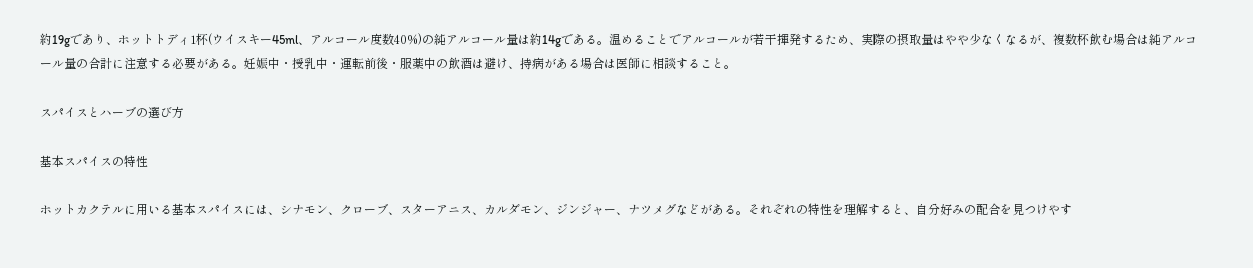約19gであり、ホットトディ1杯(ウイスキー45ml、アルコール度数40%)の純アルコール量は約14gである。温めることでアルコールが若干揮発するため、実際の摂取量はやや少なくなるが、複数杯飲む場合は純アルコール量の合計に注意する必要がある。妊娠中・授乳中・運転前後・服薬中の飲酒は避け、持病がある場合は医師に相談すること。

スパイスとハーブの選び方

基本スパイスの特性

ホットカクテルに用いる基本スパイスには、シナモン、クローブ、スターアニス、カルダモン、ジンジャー、ナツメグなどがある。それぞれの特性を理解すると、自分好みの配合を見つけやす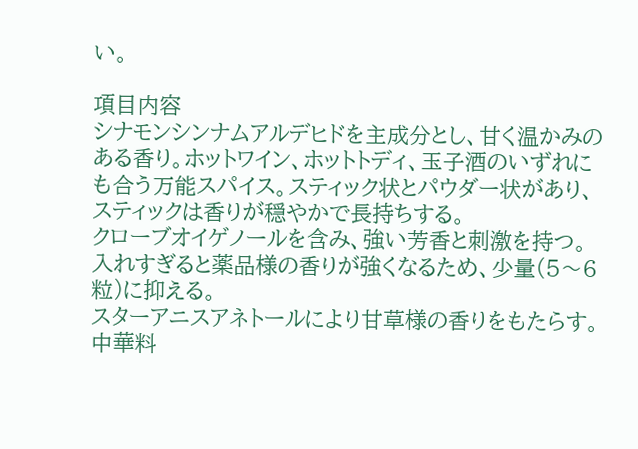い。

項目内容
シナモンシンナムアルデヒドを主成分とし、甘く温かみのある香り。ホットワイン、ホットトディ、玉子酒のいずれにも合う万能スパイス。スティック状とパウダー状があり、スティックは香りが穏やかで長持ちする。
クローブオイゲノールを含み、強い芳香と刺激を持つ。入れすぎると薬品様の香りが強くなるため、少量(5〜6粒)に抑える。
スターアニスアネトールにより甘草様の香りをもたらす。中華料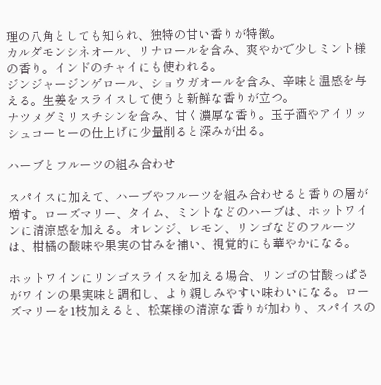理の八角としても知られ、独特の甘い香りが特徴。
カルダモンシネオール、リナロールを含み、爽やかで少しミント様の香り。インドのチャイにも使われる。
ジンジャージンゲロール、ショウガオールを含み、辛味と温感を与える。生姜をスライスして使うと新鮮な香りが立つ。
ナツメグミリスチシンを含み、甘く濃厚な香り。玉子酒やアイリッシュコーヒーの仕上げに少量削ると深みが出る。

ハーブとフルーツの組み合わせ

スパイスに加えて、ハーブやフルーツを組み合わせると香りの層が増す。ローズマリー、タイム、ミントなどのハーブは、ホットワインに清涼感を加える。オレンジ、レモン、リンゴなどのフルーツは、柑橘の酸味や果実の甘みを補い、視覚的にも華やかになる。

ホットワインにリンゴスライスを加える場合、リンゴの甘酸っぱさがワインの果実味と調和し、より親しみやすい味わいになる。ローズマリーを1枝加えると、松葉様の清涼な香りが加わり、スパイスの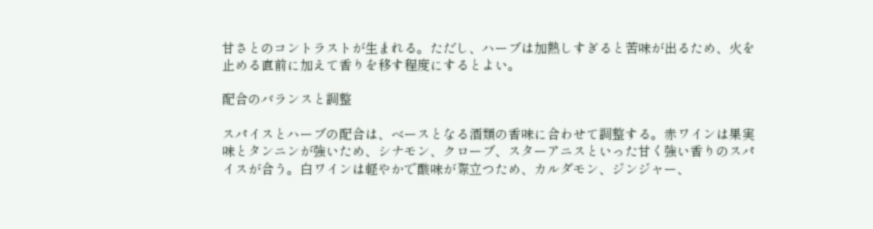甘さとのコントラストが生まれる。ただし、ハーブは加熱しすぎると苦味が出るため、火を止める直前に加えて香りを移す程度にするとよい。

配合のバランスと調整

スパイスとハーブの配合は、ベースとなる酒類の香味に合わせて調整する。赤ワインは果実味とタンニンが強いため、シナモン、クローブ、スターアニスといった甘く強い香りのスパイスが合う。白ワインは軽やかで酸味が際立つため、カルダモン、ジンジャー、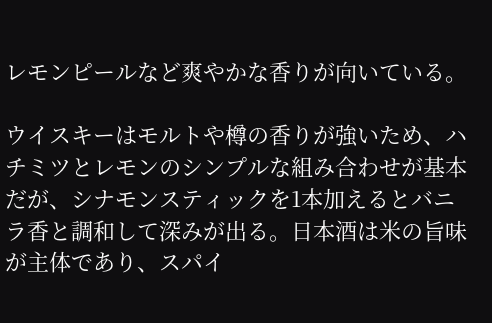レモンピールなど爽やかな香りが向いている。

ウイスキーはモルトや樽の香りが強いため、ハチミツとレモンのシンプルな組み合わせが基本だが、シナモンスティックを1本加えるとバニラ香と調和して深みが出る。日本酒は米の旨味が主体であり、スパイ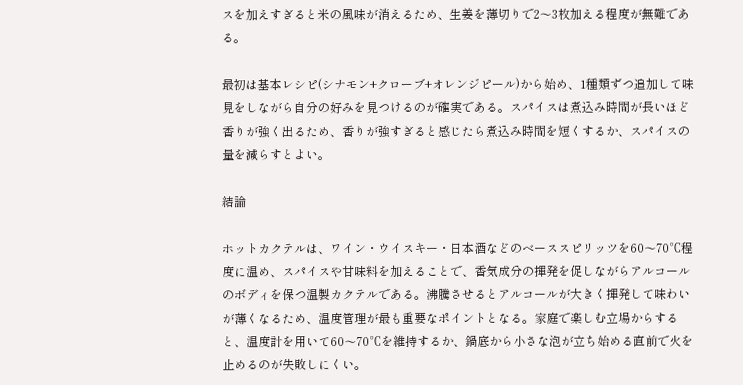スを加えすぎると米の風味が消えるため、生姜を薄切りで2〜3枚加える程度が無難である。

最初は基本レシピ(シナモン+クローブ+オレンジピール)から始め、1種類ずつ追加して味見をしながら自分の好みを見つけるのが確実である。スパイスは煮込み時間が長いほど香りが強く出るため、香りが強すぎると感じたら煮込み時間を短くするか、スパイスの量を減らすとよい。

結論

ホットカクテルは、ワイン・ウイスキー・日本酒などのベーススピリッツを60〜70℃程度に温め、スパイスや甘味料を加えることで、香気成分の揮発を促しながらアルコールのボディを保つ温製カクテルである。沸騰させるとアルコールが大きく揮発して味わいが薄くなるため、温度管理が最も重要なポイントとなる。家庭で楽しむ立場からすると、温度計を用いて60〜70℃を維持するか、鍋底から小さな泡が立ち始める直前で火を止めるのが失敗しにくい。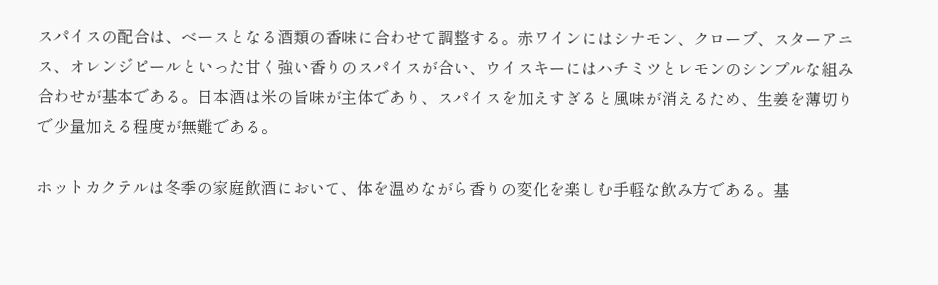スパイスの配合は、ベースとなる酒類の香味に合わせて調整する。赤ワインにはシナモン、クローブ、スターアニス、オレンジピールといった甘く強い香りのスパイスが合い、ウイスキーにはハチミツとレモンのシンプルな組み合わせが基本である。日本酒は米の旨味が主体であり、スパイスを加えすぎると風味が消えるため、生姜を薄切りで少量加える程度が無難である。

ホットカクテルは冬季の家庭飲酒において、体を温めながら香りの変化を楽しむ手軽な飲み方である。基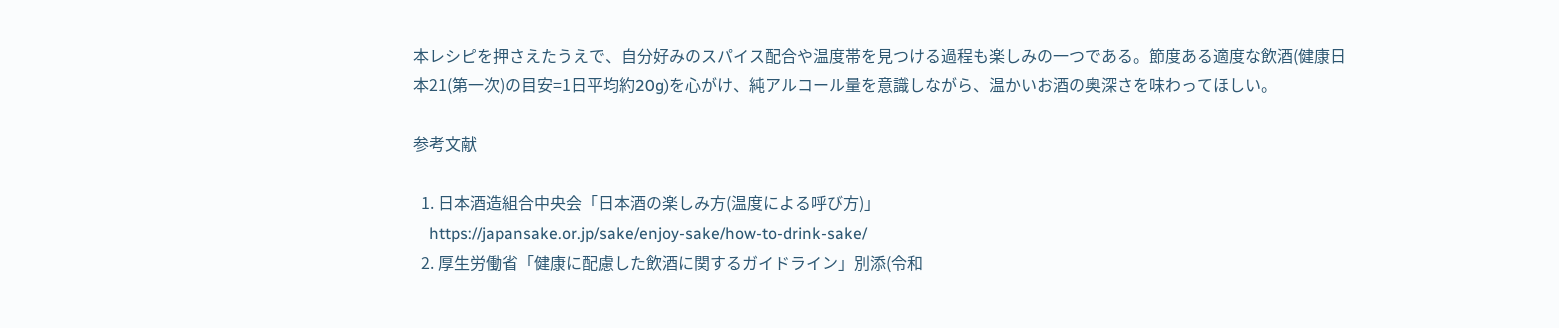本レシピを押さえたうえで、自分好みのスパイス配合や温度帯を見つける過程も楽しみの一つである。節度ある適度な飲酒(健康日本21(第一次)の目安=1日平均約20g)を心がけ、純アルコール量を意識しながら、温かいお酒の奥深さを味わってほしい。

参考文献

  1. 日本酒造組合中央会「日本酒の楽しみ方(温度による呼び方)」
    https://japansake.or.jp/sake/enjoy-sake/how-to-drink-sake/
  2. 厚生労働省「健康に配慮した飲酒に関するガイドライン」別添(令和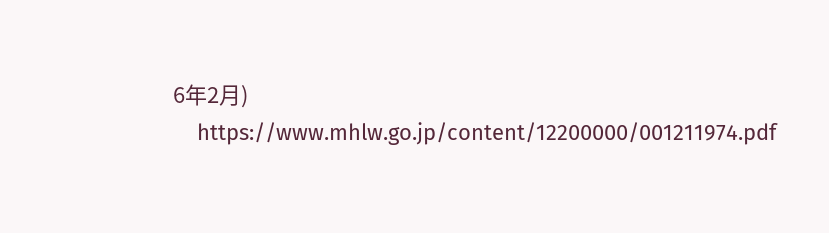6年2月)
    https://www.mhlw.go.jp/content/12200000/001211974.pdf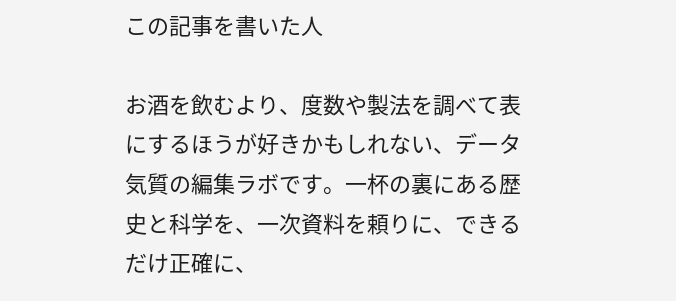この記事を書いた人

お酒を飲むより、度数や製法を調べて表にするほうが好きかもしれない、データ気質の編集ラボです。一杯の裏にある歴史と科学を、一次資料を頼りに、できるだけ正確に、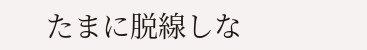たまに脱線しな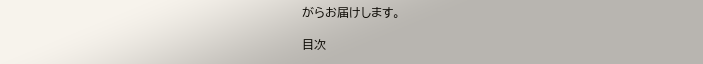がらお届けします。

目次